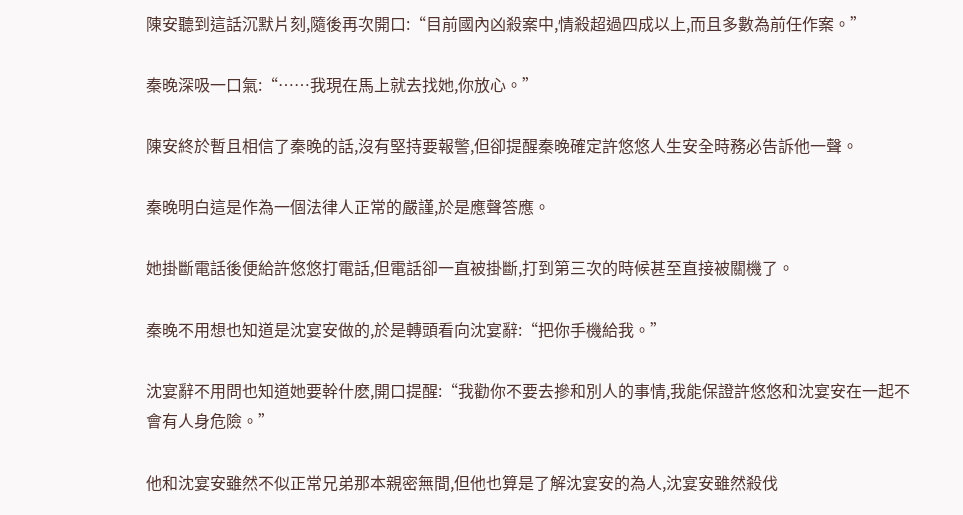陳安聽到這話沉默片刻,隨後再次開口:“目前國內凶殺案中,情殺超過四成以上,而且多數為前任作案。”

秦晚深吸一口氣:“……我現在馬上就去找她,你放心。”

陳安終於暫且相信了秦晚的話,沒有堅持要報警,但卻提醒秦晚確定許悠悠人生安全時務必告訴他一聲。

秦晚明白這是作為一個法律人正常的嚴謹,於是應聲答應。

她掛斷電話後便給許悠悠打電話,但電話卻一直被掛斷,打到第三次的時候甚至直接被關機了。

秦晚不用想也知道是沈宴安做的,於是轉頭看向沈宴辭:“把你手機給我。”

沈宴辭不用問也知道她要幹什麽,開口提醒:“我勸你不要去摻和別人的事情,我能保證許悠悠和沈宴安在一起不會有人身危險。”

他和沈宴安雖然不似正常兄弟那本親密無間,但他也算是了解沈宴安的為人,沈宴安雖然殺伐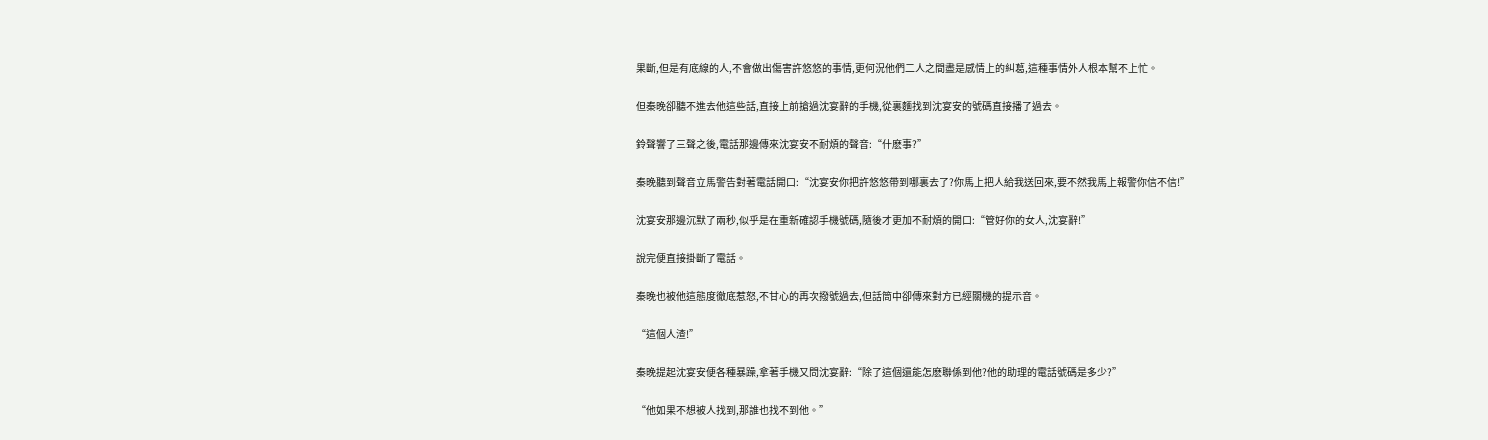果斷,但是有底線的人,不會做出傷害許悠悠的事情,更何況他們二人之間盡是感情上的糾葛,這種事情外人根本幫不上忙。

但秦晚卻聽不進去他這些話,直接上前搶過沈宴辭的手機,從裏麵找到沈宴安的號碼直接播了過去。

鈴聲響了三聲之後,電話那邊傳來沈宴安不耐煩的聲音:“什麽事?”

秦晚聽到聲音立馬警告對著電話開口:“沈宴安你把許悠悠帶到哪裏去了?你馬上把人給我送回來,要不然我馬上報警你信不信!”

沈宴安那邊沉默了兩秒,似乎是在重新確認手機號碼,隨後才更加不耐煩的開口:“管好你的女人,沈宴辭!”

說完便直接掛斷了電話。

秦晚也被他這態度徹底惹怒,不甘心的再次撥號過去,但話筒中卻傳來對方已經關機的提示音。

“這個人渣!”

秦晚提起沈宴安便各種暴躁,拿著手機又問沈宴辭:“除了這個還能怎麽聯係到他?他的助理的電話號碼是多少?”

“他如果不想被人找到,那誰也找不到他。”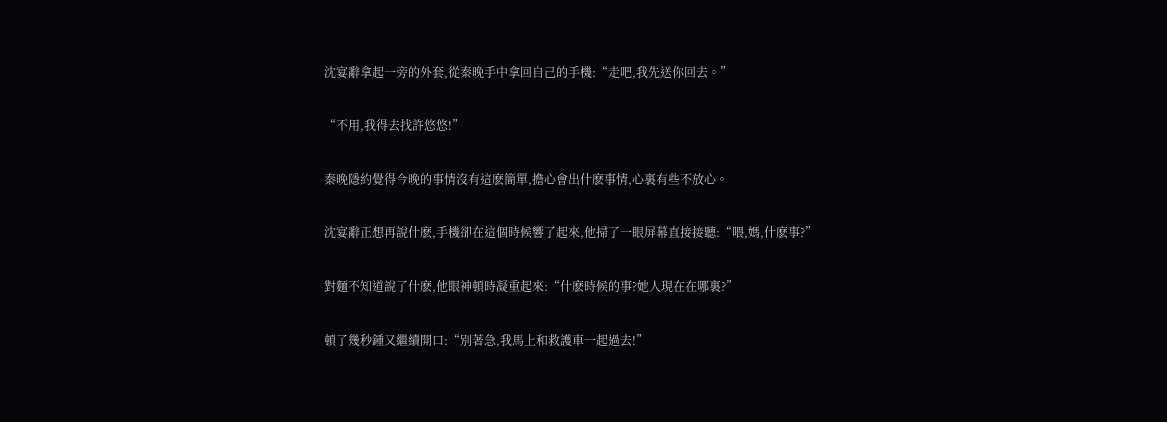沈宴辭拿起一旁的外套,從秦晚手中拿回自己的手機:“走吧,我先送你回去。”

“不用,我得去找許悠悠!”

秦晚隱約覺得今晚的事情沒有這麽簡單,擔心會出什麽事情,心裏有些不放心。

沈宴辭正想再說什麽,手機卻在這個時候響了起來,他掃了一眼屏幕直接接聽:“喂,媽,什麽事?”

對麵不知道說了什麽,他眼神頓時凝重起來:“什麽時候的事?她人現在在哪裏?”

頓了幾秒鍾又繼續開口:“別著急,我馬上和救護車一起過去!”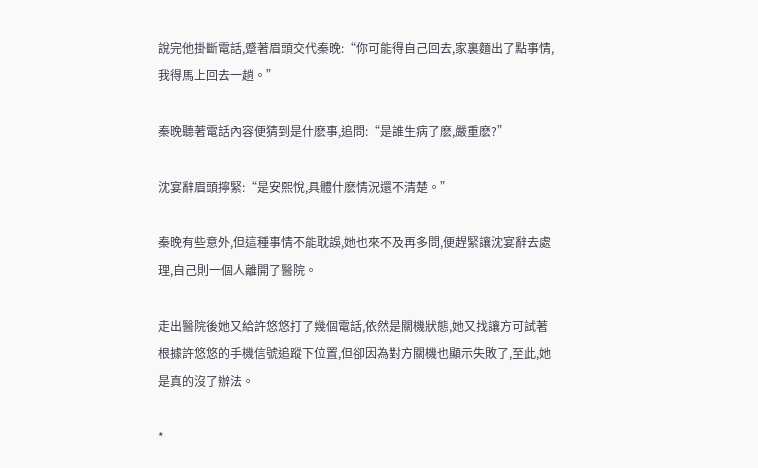說完他掛斷電話,蹙著眉頭交代秦晚:“你可能得自己回去,家裏麵出了點事情,我得馬上回去一趟。”

秦晚聽著電話內容便猜到是什麽事,追問:“是誰生病了麽,嚴重麽?”

沈宴辭眉頭擰緊:“是安熙悅,具體什麽情況還不清楚。”

秦晚有些意外,但這種事情不能耽誤,她也來不及再多問,便趕緊讓沈宴辭去處理,自己則一個人離開了醫院。

走出醫院後她又給許悠悠打了幾個電話,依然是關機狀態,她又找讓方可試著根據許悠悠的手機信號追蹤下位置,但卻因為對方關機也顯示失敗了,至此,她是真的沒了辦法。

*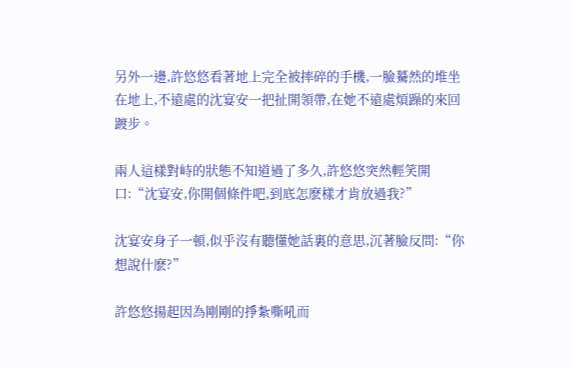另外一邊,許悠悠看著地上完全被摔碎的手機,一臉驀然的堆坐在地上,不遠處的沈宴安一把扯開領帶,在她不遠處煩躁的來回踱步。

兩人這樣對峙的狀態不知道過了多久,許悠悠突然輕笑開口:“沈宴安,你開個條件吧,到底怎麽樣才肯放過我?”

沈宴安身子一頓,似乎沒有聽懂她話裏的意思,沉著臉反問:“你想說什麽?”

許悠悠揚起因為剛剛的掙紮嘶吼而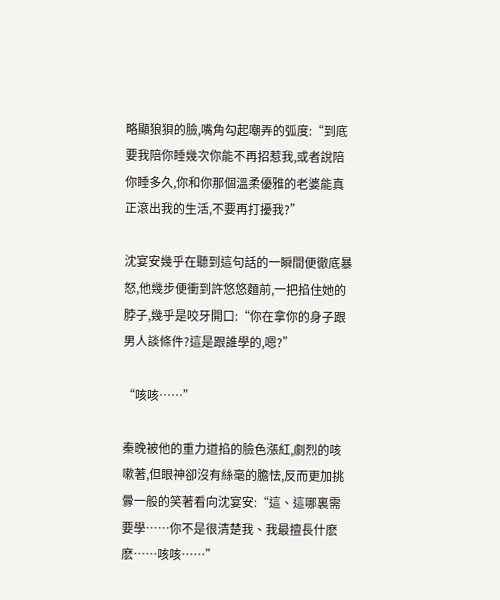略顯狼狽的臉,嘴角勾起嘲弄的弧度:“到底要我陪你睡幾次你能不再招惹我,或者說陪你睡多久,你和你那個溫柔優雅的老婆能真正滾出我的生活,不要再打擾我?”

沈宴安幾乎在聽到這句話的一瞬間便徹底暴怒,他幾步便衝到許悠悠麵前,一把掐住她的脖子,幾乎是咬牙開口:“你在拿你的身子跟男人談條件?這是跟誰學的,嗯?”

“咳咳……”

秦晚被他的重力道掐的臉色漲紅,劇烈的咳嗽著,但眼神卻沒有絲毫的膽怯,反而更加挑釁一般的笑著看向沈宴安:“這、這哪裏需要學……你不是很清楚我、我最擅長什麽麽……咳咳……”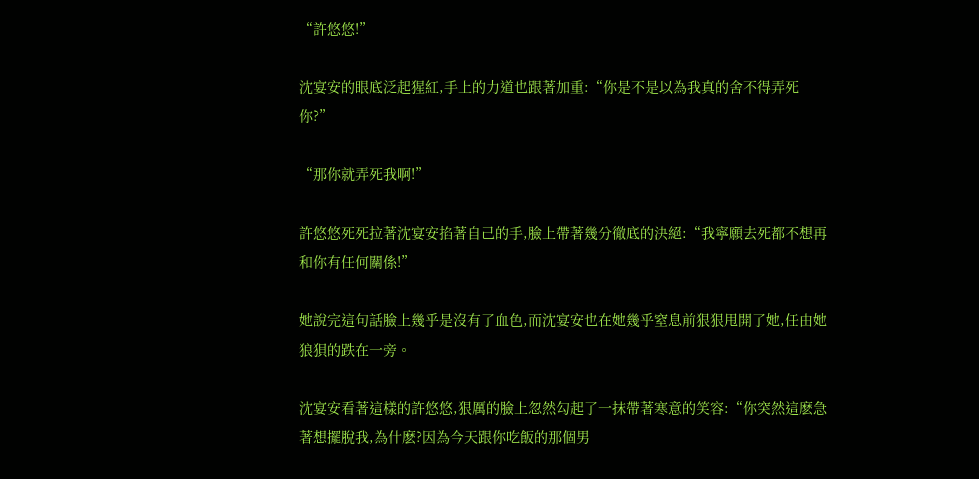“許悠悠!”

沈宴安的眼底泛起猩紅,手上的力道也跟著加重:“你是不是以為我真的舍不得弄死你?”

“那你就弄死我啊!”

許悠悠死死拉著沈宴安掐著自己的手,臉上帶著幾分徹底的決絕:“我寧願去死都不想再和你有任何關係!”

她說完這句話臉上幾乎是沒有了血色,而沈宴安也在她幾乎窒息前狠狠甩開了她,任由她狼狽的跌在一旁。

沈宴安看著這樣的許悠悠,狠厲的臉上忽然勾起了一抹帶著寒意的笑容:“你突然這麽急著想擺脫我,為什麽?因為今天跟你吃飯的那個男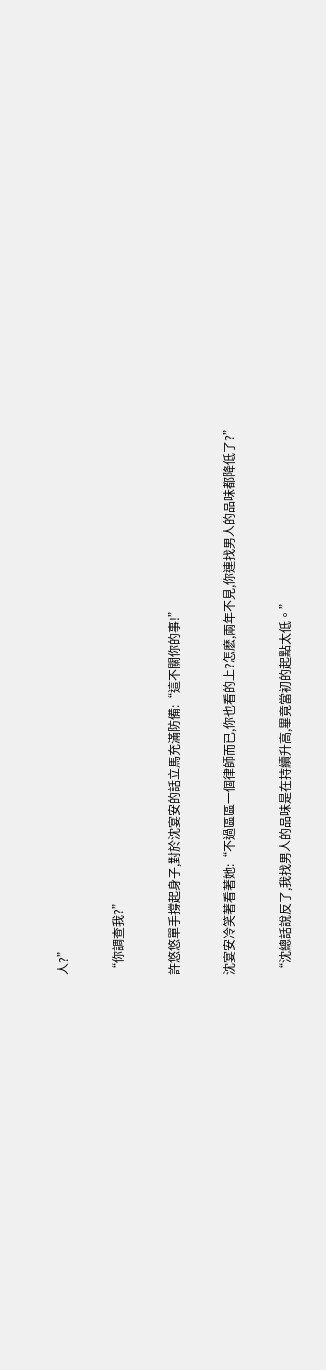人?”

“你調查我?”

許悠悠單手撐起身子,對於沈宴安的話立馬充滿防備:“這不關你的事!”

沈宴安冷笑著看著她:“不過區區一個律師而已,你也看的上?怎麽,兩年不見,你連找男人的品味都降低了?”

“沈總話說反了,我找男人的品味是在持續升高,畢竟當初的起點太低。”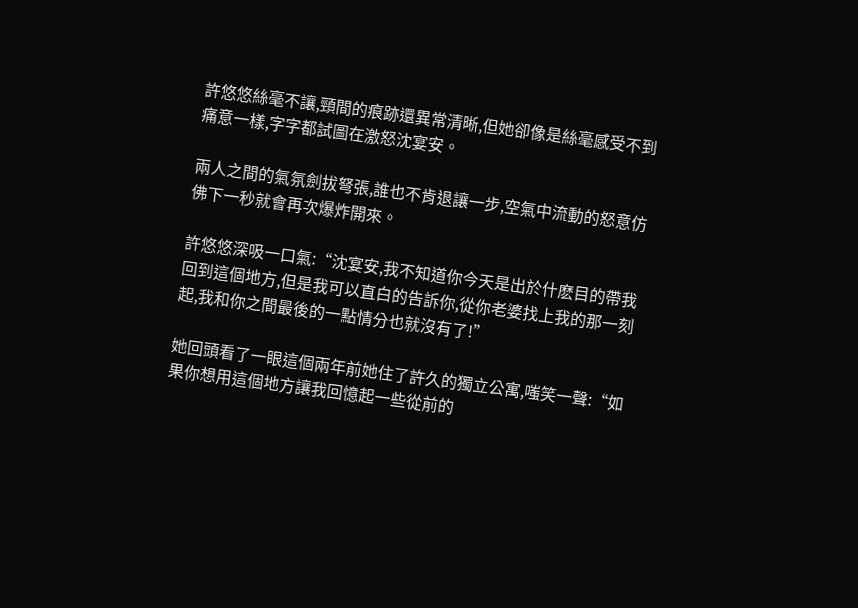許悠悠絲毫不讓,頸間的痕跡還異常清晰,但她卻像是絲毫感受不到痛意一樣,字字都試圖在激怒沈宴安。

兩人之間的氣氛劍拔弩張,誰也不肯退讓一步,空氣中流動的怒意仿佛下一秒就會再次爆炸開來。

許悠悠深吸一口氣:“沈宴安,我不知道你今天是出於什麽目的帶我回到這個地方,但是我可以直白的告訴你,從你老婆找上我的那一刻起,我和你之間最後的一點情分也就沒有了!”

她回頭看了一眼這個兩年前她住了許久的獨立公寓,嗤笑一聲:“如果你想用這個地方讓我回憶起一些從前的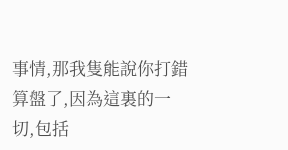事情,那我隻能說你打錯算盤了,因為這裏的一切,包括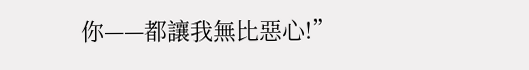你——都讓我無比惡心!”